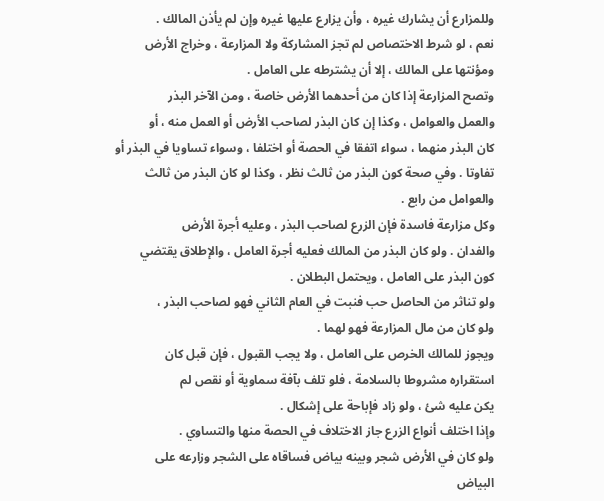وللمزارع أن يشارك غيره ، وأن يزارع عليها غيره وإن لم يأذن المالك .
نعم ، لو شرط الاختصاص لم تجز المشاركة ولا المزارعة ، وخراج الأرض
ومؤنتها على المالك ، إلا أن يشترطه على العامل .
وتصح المزارعة إذا كان من أحدهما الأرض خاصة ، ومن الآخر البذر
والعمل والعوامل ، وكذا إن كان البذر لصاحب الأرض أو العمل منه ، أو
كان البذر منهما ، سواء اتفقا في الحصة أو اختلفا ، وسواء تساويا في البذر أو
تفاوتا . وفي صحة كون البذر من ثالث نظر ، وكذا لو كان البذر من ثالث
والعوامل من رابع .
وكل مزارعة فاسدة فإن الزرع لصاحب البذر ، وعليه أجرة الأرض
والفدان . ولو كان البذر من المالك فعليه أجرة العامل ، والإطلاق يقتضي
كون البذر على العامل ، ويحتمل البطلان .
ولو تناثر من الحاصل حب فنبت في العام الثاني فهو لصاحب البذر ،
ولو كان من مال المزارعة فهو لهما .
ويجوز للمالك الخرص على العامل ، ولا يجب القبول ، فإن قبل كان
استقراره مشروطا بالسلامة ، فلو تلف بآفة سماوية أو نقص لم
يكن عليه شئ ، ولو زاد فإباحة على إشكال .
وإذا اختلف أنواع الزرع جاز الاختلاف في الحصة منها والتساوي .
ولو كان في الأرض شجر وبينه بياض فساقاه على الشجر وزارعه على
البياض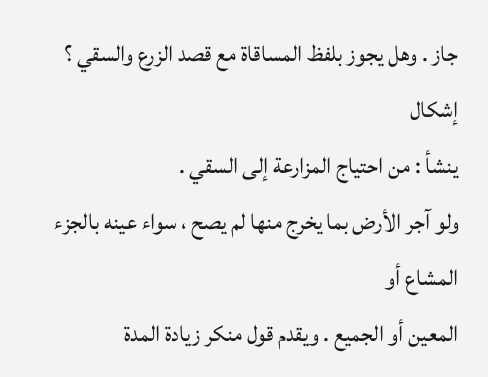جاز . وهل يجوز بلفظ المساقاة مع قصد الزرع والسقي ؟ إشكال
ينشأ : من احتياج المزارعة إلى السقي .
ولو آجر الأرض بما يخرج منها لم يصح ، سواء عينه بالجزء المشاع أو
المعين أو الجميع . ويقدم قول منكر زيادة المدة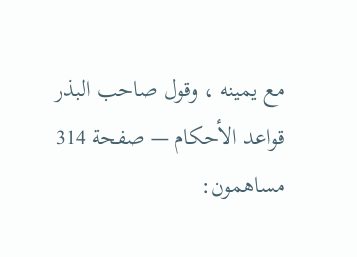مع يمينه ، وقول صاحب البذر
قواعد الأحكام — صفحة 314
مساهمون: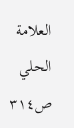العلامة الحلي
ص٣١٤